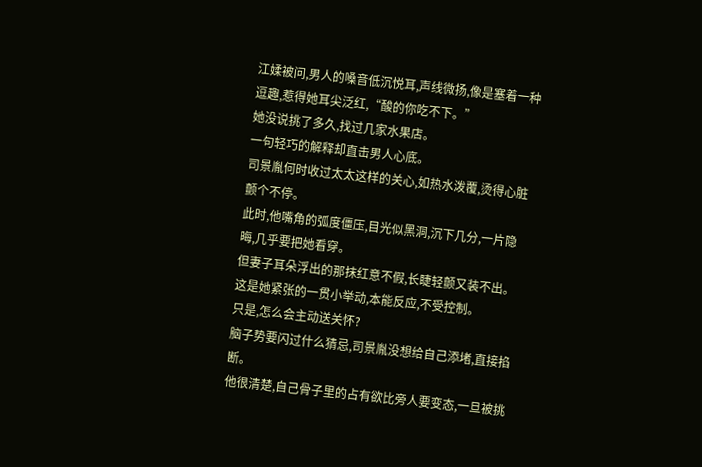江媃被问,男人的嗓音低沉悦耳,声线微扬,像是塞着一种逗趣,惹得她耳尖泛红,“酸的你吃不下。”
她没说挑了多久,找过几家水果店。
一句轻巧的解释却直击男人心底。
司景胤何时收过太太这样的关心,如热水泼覆,烫得心脏颤个不停。
此时,他嘴角的弧度僵压,目光似黑洞,沉下几分,一片隐晦,几乎要把她看穿。
但妻子耳朵浮出的那抹红意不假,长睫轻颤又装不出。
这是她紧张的一贯小举动,本能反应,不受控制。
只是,怎么会主动送关怀?
脑子势要闪过什么猜忌,司景胤没想给自己添堵,直接掐断。
他很清楚,自己骨子里的占有欲比旁人要变态,一旦被挑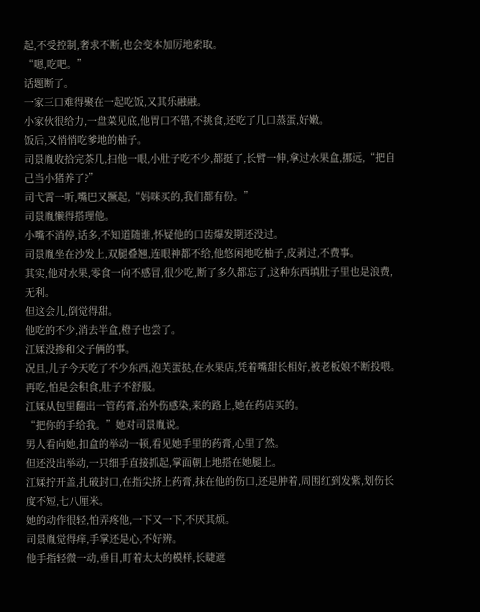起,不受控制,奢求不断,也会变本加厉地索取。
“嗯,吃吧。”
话题断了。
一家三口难得聚在一起吃饭,又其乐融融。
小家伙很给力,一盘菜见底,他胃口不错,不挑食,还吃了几口蒸蛋,好嫩。
饭后,又悄悄吃爹地的柚子。
司景胤收拾完茶几,扫他一眼,小肚子吃不少,都挺了,长臂一伸,拿过水果盒,挪远,“把自己当小猪养了?”
司弋霄一听,嘴巴又撅起,“妈咪买的,我们都有份。”
司景胤懒得搭理他。
小嘴不消停,话多,不知道随谁,怀疑他的口齿爆发期还没过。
司景胤坐在沙发上,双腿叠翘,连眼神都不给,他悠闲地吃柚子,皮剥过,不费事。
其实,他对水果,零食一向不感冒,很少吃,断了多久都忘了,这种东西填肚子里也是浪费,无利。
但这会儿,倒觉得甜。
他吃的不少,消去半盒,橙子也尝了。
江媃没掺和父子俩的事。
况且,儿子今天吃了不少东西,泡芙蛋挞,在水果店,凭着嘴甜长相好,被老板娘不断投喂。
再吃,怕是会积食,肚子不舒服。
江媃从包里翻出一管药膏,治外伤感染,来的路上,她在药店买的。
“把你的手给我。”她对司景胤说。
男人看向她,扣盒的举动一顿,看见她手里的药膏,心里了然。
但还没出举动,一只细手直接抓起,掌面朝上地搭在她腿上。
江媃拧开盖,扎破封口,在指尖挤上药膏,抹在他的伤口,还是肿着,周围红到发紫,划伤长度不短,七八厘米。
她的动作很轻,怕弄疼他,一下又一下,不厌其烦。
司景胤觉得痒,手掌还是心,不好辨。
他手指轻微一动,垂目,盯着太太的模样,长睫遮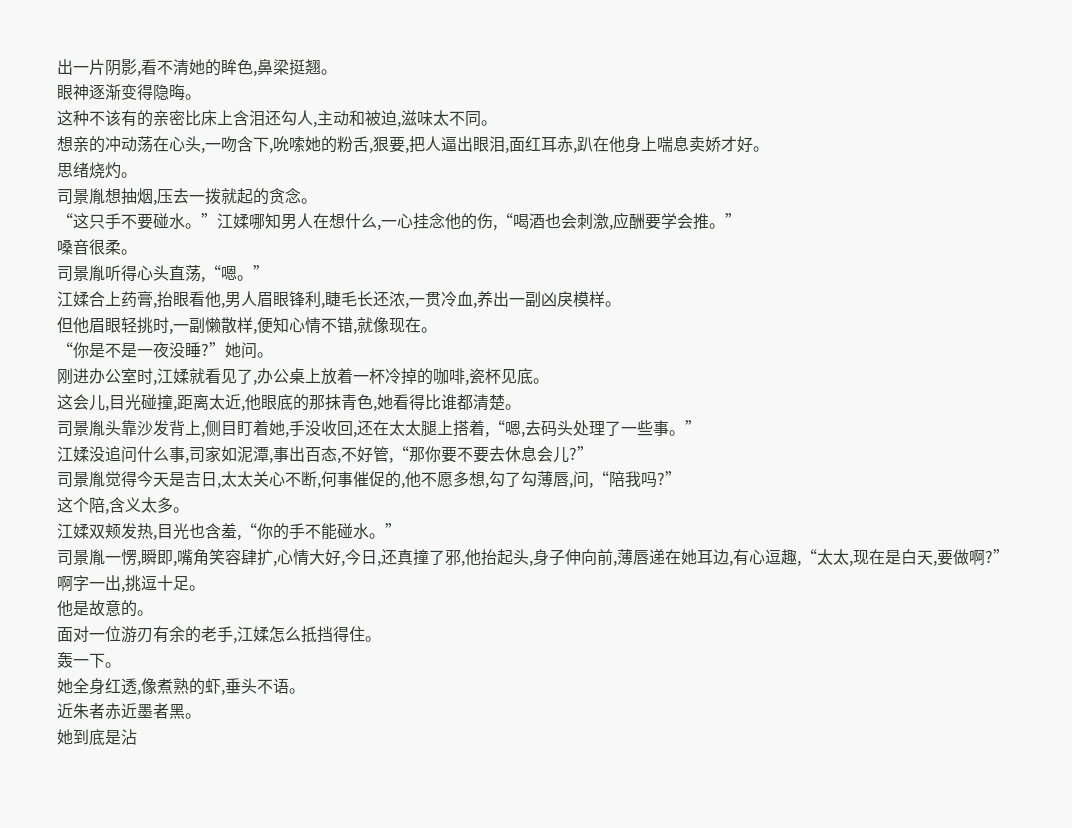出一片阴影,看不清她的眸色,鼻梁挺翘。
眼神逐渐变得隐晦。
这种不该有的亲密比床上含泪还勾人,主动和被迫,滋味太不同。
想亲的冲动荡在心头,一吻含下,吮嗦她的粉舌,狠要,把人逼出眼泪,面红耳赤,趴在他身上喘息卖娇才好。
思绪烧灼。
司景胤想抽烟,压去一拨就起的贪念。
“这只手不要碰水。”江媃哪知男人在想什么,一心挂念他的伤,“喝酒也会刺激,应酬要学会推。”
嗓音很柔。
司景胤听得心头直荡,“嗯。”
江媃合上药膏,抬眼看他,男人眉眼锋利,睫毛长还浓,一贯冷血,养出一副凶戾模样。
但他眉眼轻挑时,一副懒散样,便知心情不错,就像现在。
“你是不是一夜没睡?”她问。
刚进办公室时,江媃就看见了,办公桌上放着一杯冷掉的咖啡,瓷杯见底。
这会儿,目光碰撞,距离太近,他眼底的那抹青色,她看得比谁都清楚。
司景胤头靠沙发背上,侧目盯着她,手没收回,还在太太腿上搭着,“嗯,去码头处理了一些事。”
江媃没追问什么事,司家如泥潭,事出百态,不好管,“那你要不要去休息会儿?”
司景胤觉得今天是吉日,太太关心不断,何事催促的,他不愿多想,勾了勾薄唇,问,“陪我吗?”
这个陪,含义太多。
江媃双颊发热,目光也含羞,“你的手不能碰水。”
司景胤一愣,瞬即,嘴角笑容肆扩,心情大好,今日,还真撞了邪,他抬起头,身子伸向前,薄唇递在她耳边,有心逗趣,“太太,现在是白天,要做啊?”
啊字一出,挑逗十足。
他是故意的。
面对一位游刃有余的老手,江媃怎么抵挡得住。
轰一下。
她全身红透,像煮熟的虾,垂头不语。
近朱者赤近墨者黑。
她到底是沾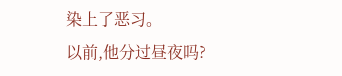染上了恶习。
以前,他分过昼夜吗?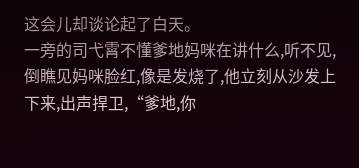这会儿却谈论起了白天。
一旁的司弋霄不懂爹地妈咪在讲什么,听不见,倒瞧见妈咪脸红,像是发烧了,他立刻从沙发上下来,出声捍卫,“爹地,你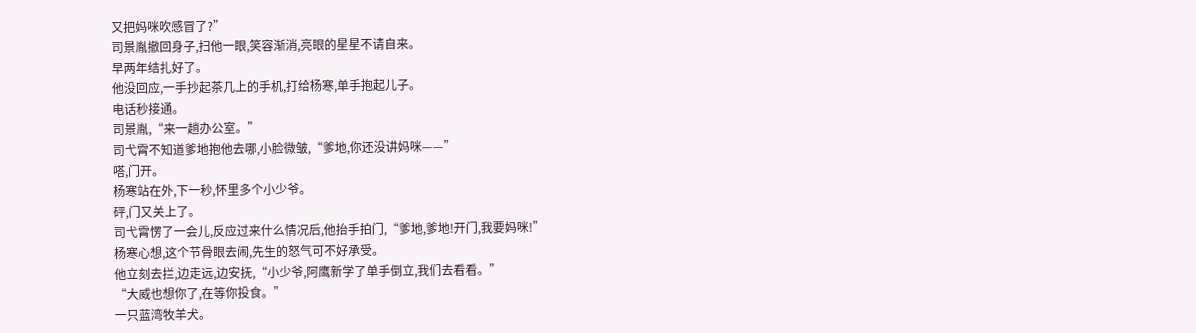又把妈咪吹感冒了?”
司景胤撤回身子,扫他一眼,笑容渐消,亮眼的星星不请自来。
早两年结扎好了。
他没回应,一手抄起茶几上的手机,打给杨寒,单手抱起儿子。
电话秒接通。
司景胤,“来一趟办公室。”
司弋霄不知道爹地抱他去哪,小脸微皱,“爹地,你还没讲妈咪——”
嗒,门开。
杨寒站在外,下一秒,怀里多个小少爷。
砰,门又关上了。
司弋霄愣了一会儿,反应过来什么情况后,他抬手拍门,“爹地,爹地!开门,我要妈咪!”
杨寒心想,这个节骨眼去闹,先生的怒气可不好承受。
他立刻去拦,边走远,边安抚,“小少爷,阿鹰新学了单手倒立,我们去看看。”
“大威也想你了,在等你投食。”
一只蓝湾牧羊犬。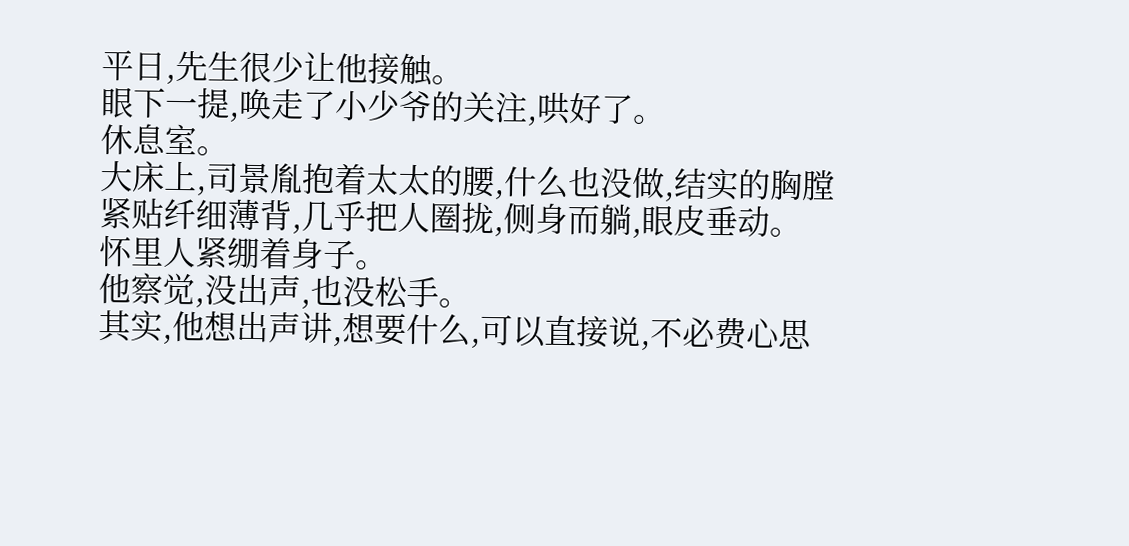平日,先生很少让他接触。
眼下一提,唤走了小少爷的关注,哄好了。
休息室。
大床上,司景胤抱着太太的腰,什么也没做,结实的胸膛紧贴纤细薄背,几乎把人圈拢,侧身而躺,眼皮垂动。
怀里人紧绷着身子。
他察觉,没出声,也没松手。
其实,他想出声讲,想要什么,可以直接说,不必费心思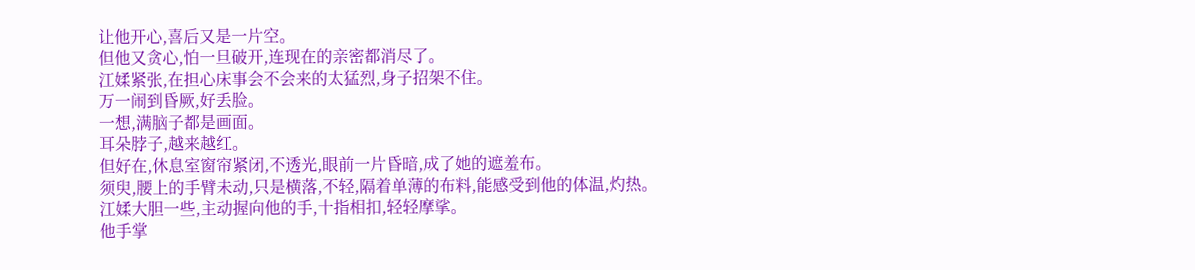让他开心,喜后又是一片空。
但他又贪心,怕一旦破开,连现在的亲密都消尽了。
江媃紧张,在担心床事会不会来的太猛烈,身子招架不住。
万一闹到昏厥,好丢脸。
一想,满脑子都是画面。
耳朵脖子,越来越红。
但好在,休息室窗帘紧闭,不透光,眼前一片昏暗,成了她的遮羞布。
须臾,腰上的手臂未动,只是横落,不轻,隔着单薄的布料,能感受到他的体温,灼热。
江媃大胆一些,主动握向他的手,十指相扣,轻轻摩挲。
他手掌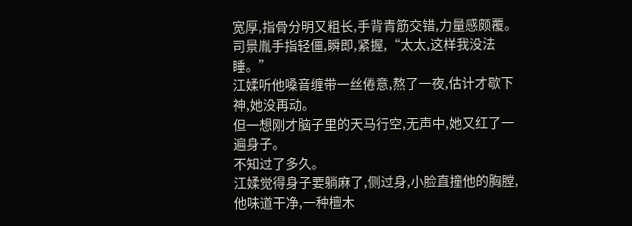宽厚,指骨分明又粗长,手背青筋交错,力量感颇覆。
司景胤手指轻僵,瞬即,紧握,“太太,这样我没法睡。”
江媃听他嗓音缠带一丝倦意,熬了一夜,估计才歇下神,她没再动。
但一想刚才脑子里的天马行空,无声中,她又红了一遍身子。
不知过了多久。
江媃觉得身子要躺麻了,侧过身,小脸直撞他的胸膛,他味道干净,一种檀木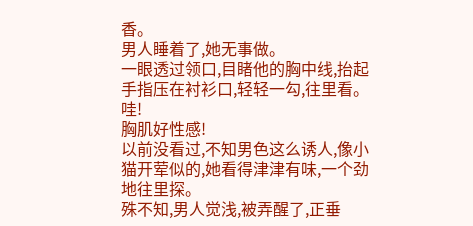香。
男人睡着了,她无事做。
一眼透过领口,目睹他的胸中线,抬起手指压在衬衫口,轻轻一勾,往里看。
哇!
胸肌好性感!
以前没看过,不知男色这么诱人,像小猫开荤似的,她看得津津有味,一个劲地往里探。
殊不知,男人觉浅,被弄醒了,正垂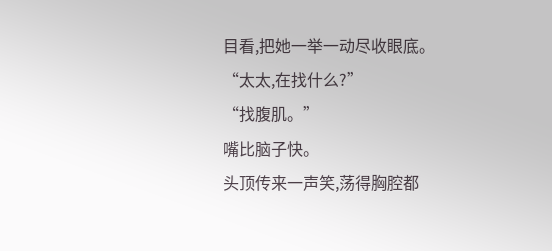目看,把她一举一动尽收眼底。
“太太,在找什么?”
“找腹肌。”
嘴比脑子快。
头顶传来一声笑,荡得胸腔都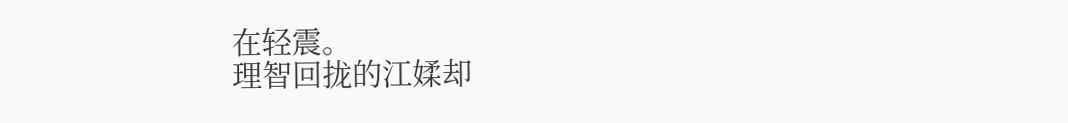在轻震。
理智回拢的江媃却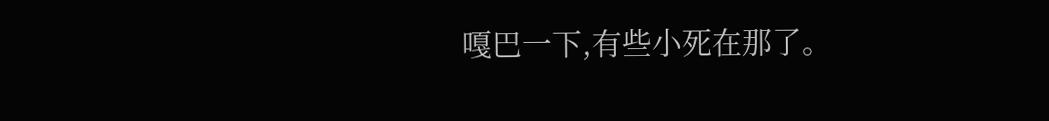嘎巴一下,有些小死在那了。